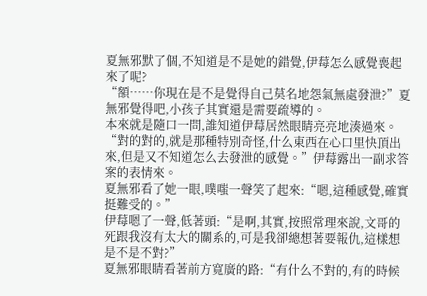夏無邪默了個,不知道是不是她的錯覺,伊莓怎么感覺喪起來了呢?
“額……你現在是不是覺得自己莫名地怨氣無處發泄?”夏無邪覺得吧,小孩子其實還是需要疏導的。
本來就是隨口一問,誰知道伊莓居然眼睛亮亮地湊過來。
“對的對的,就是那種特別奇怪,什么東西在心口里快頂出來,但是又不知道怎么去發泄的感覺。”伊莓露出一副求答案的表情來。
夏無邪看了她一眼,噗嗤一聲笑了起來:“嗯,這種感覺,確實挺難受的。”
伊莓嗯了一聲,低著頭:“是啊,其實,按照常理來說,文哥的死跟我沒有太大的關系的,可是我卻總想著要報仇,這樣想是不是不對?”
夏無邪眼睛看著前方寬廣的路:“有什么不對的,有的時候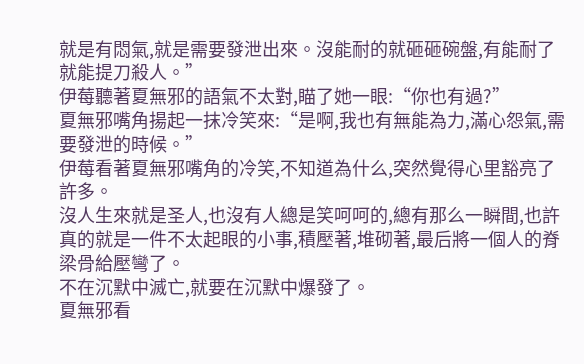就是有悶氣,就是需要發泄出來。沒能耐的就砸砸碗盤,有能耐了就能提刀殺人。”
伊莓聽著夏無邪的語氣不太對,瞄了她一眼:“你也有過?”
夏無邪嘴角揚起一抹冷笑來:“是啊,我也有無能為力,滿心怨氣,需要發泄的時候。”
伊莓看著夏無邪嘴角的冷笑,不知道為什么,突然覺得心里豁亮了許多。
沒人生來就是圣人,也沒有人總是笑呵呵的,總有那么一瞬間,也許真的就是一件不太起眼的小事,積壓著,堆砌著,最后將一個人的脊梁骨給壓彎了。
不在沉默中滅亡,就要在沉默中爆發了。
夏無邪看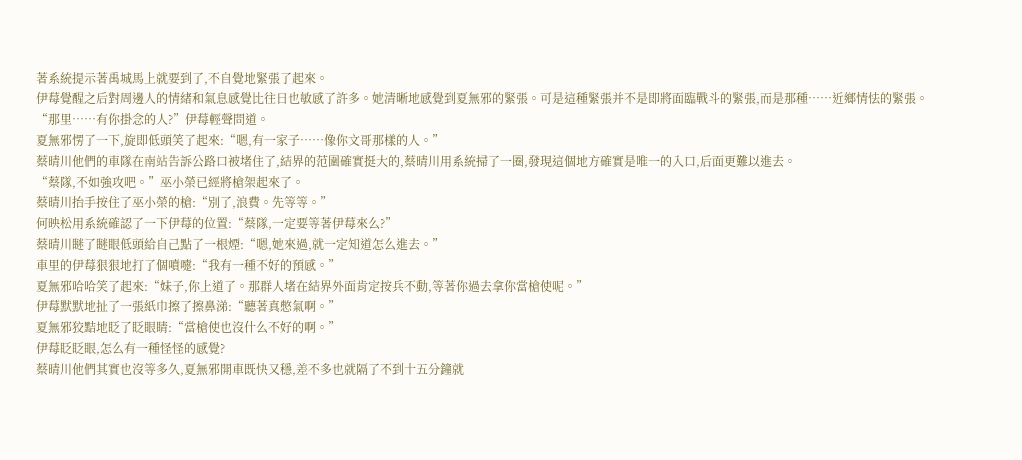著系統提示著禹城馬上就要到了,不自覺地緊張了起來。
伊莓覺醒之后對周邊人的情緒和氣息感覺比往日也敏感了許多。她清晰地感覺到夏無邪的緊張。可是這種緊張并不是即將面臨戰斗的緊張,而是那種……近鄉情怯的緊張。
“那里……有你掛念的人?”伊莓輕聲問道。
夏無邪愣了一下,旋即低頭笑了起來:“嗯,有一家子……像你文哥那樣的人。”
蔡晴川他們的車隊在南站告訴公路口被堵住了,結界的范圍確實挺大的,蔡晴川用系統掃了一圈,發現這個地方確實是唯一的入口,后面更難以進去。
“蔡隊,不如強攻吧。”巫小榮已經將槍架起來了。
蔡晴川抬手按住了巫小榮的槍:“別了,浪費。先等等。”
何映松用系統確認了一下伊莓的位置:“蔡隊,一定要等著伊莓來么?”
蔡晴川瞇了瞇眼低頭給自己點了一根煙:“嗯,她來過,就一定知道怎么進去。”
車里的伊莓狠狠地打了個噴嚏:“我有一種不好的預感。”
夏無邪哈哈笑了起來:“妹子,你上道了。那群人堵在結界外面肯定按兵不動,等著你過去拿你當槍使呢。”
伊莓默默地扯了一張紙巾擦了擦鼻涕:“聽著真憋氣啊。”
夏無邪狡黠地眨了眨眼睛:“當槍使也沒什么不好的啊。”
伊莓眨眨眼,怎么有一種怪怪的感覺?
蔡晴川他們其實也沒等多久,夏無邪開車既快又穩,差不多也就隔了不到十五分鐘就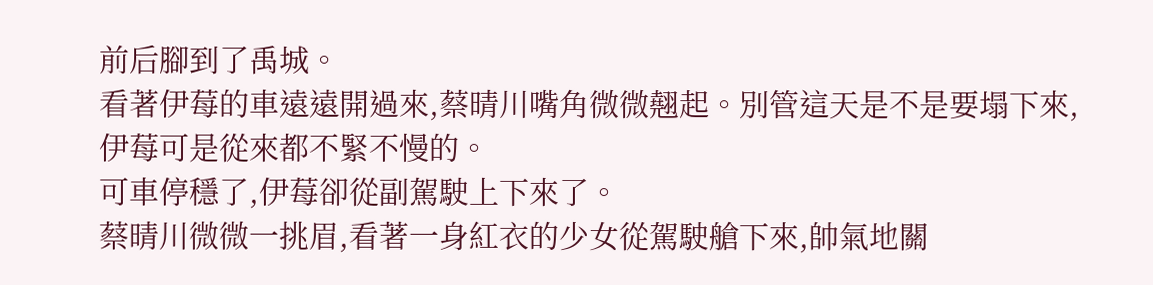前后腳到了禹城。
看著伊莓的車遠遠開過來,蔡晴川嘴角微微翹起。別管這天是不是要塌下來,伊莓可是從來都不緊不慢的。
可車停穩了,伊莓卻從副駕駛上下來了。
蔡晴川微微一挑眉,看著一身紅衣的少女從駕駛艙下來,帥氣地關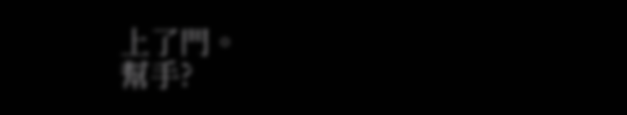上了門。
幫手?